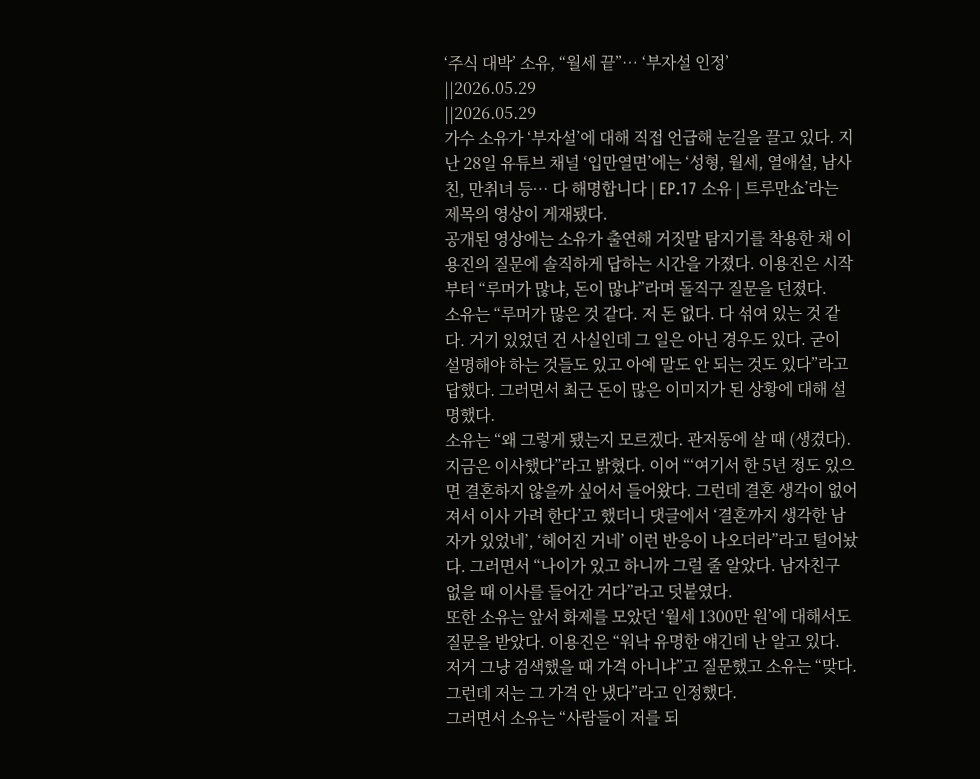‘주식 대박’ 소유, “월세 끝”… ‘부자설 인정’
||2026.05.29
||2026.05.29
가수 소유가 ‘부자설’에 대해 직접 언급해 눈길을 끌고 있다. 지난 28일 유튜브 채널 ‘입만열면’에는 ‘성형, 월세, 열애설, 남사친, 만취녀 등… 다 해명합니다 | EP.17 소유 | 트루만쇼’라는 제목의 영상이 게재됐다.
공개된 영상에는 소유가 출연해 거짓말 탐지기를 착용한 채 이용진의 질문에 솔직하게 답하는 시간을 가졌다. 이용진은 시작부터 “루머가 많냐, 돈이 많냐”라며 돌직구 질문을 던졌다.
소유는 “루머가 많은 것 같다. 저 돈 없다. 다 섞여 있는 것 같다. 거기 있었던 건 사실인데 그 일은 아닌 경우도 있다. 굳이 설명해야 하는 것들도 있고 아예 말도 안 되는 것도 있다”라고 답했다. 그러면서 최근 돈이 많은 이미지가 된 상황에 대해 설명했다.
소유는 “왜 그렇게 됐는지 모르겠다. 관저동에 살 때 (생겼다). 지금은 이사했다”라고 밝혔다. 이어 “‘여기서 한 5년 정도 있으면 결혼하지 않을까 싶어서 들어왔다. 그런데 결혼 생각이 없어져서 이사 가려 한다’고 했더니 댓글에서 ‘결혼까지 생각한 남자가 있었네’, ‘헤어진 거네’ 이런 반응이 나오더라”라고 털어놨다. 그러면서 “나이가 있고 하니까 그럴 줄 알았다. 남자친구 없을 때 이사를 들어간 거다”라고 덧붙였다.
또한 소유는 앞서 화제를 모았던 ‘월세 1300만 원’에 대해서도 질문을 받았다. 이용진은 “워낙 유명한 얘긴데 난 알고 있다. 저거 그냥 검색했을 때 가격 아니냐”고 질문했고 소유는 “맞다. 그런데 저는 그 가격 안 냈다”라고 인정했다.
그러면서 소유는 “사람들이 저를 되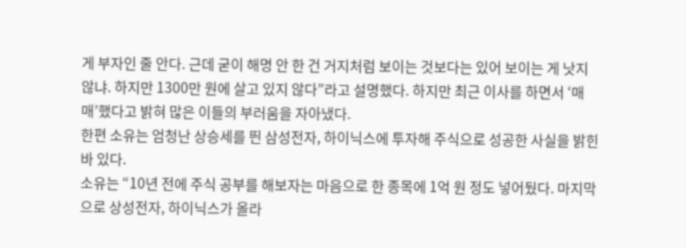게 부자인 줄 안다. 근데 굳이 해명 안 한 건 거지처럼 보이는 것보다는 있어 보이는 게 낫지 않냐. 하지만 1300만 원에 살고 있지 않다”라고 설명했다. 하지만 최근 이사를 하면서 ‘매매’했다고 밝혀 많은 이들의 부러움을 자아냈다.
한편 소유는 엄청난 상승세를 띈 삼성전자, 하이닉스에 투자해 주식으로 성공한 사실을 밝힌 바 있다.
소유는 “10년 전에 주식 공부를 해보자는 마음으로 한 종목에 1억 원 정도 넣어뒀다. 마지막으로 상성전자, 하이닉스가 올라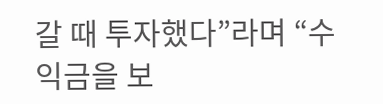갈 때 투자했다”라며 “수익금을 보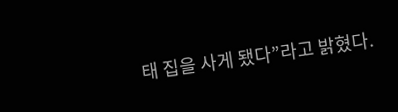태 집을 사게 됐다”라고 밝혔다.